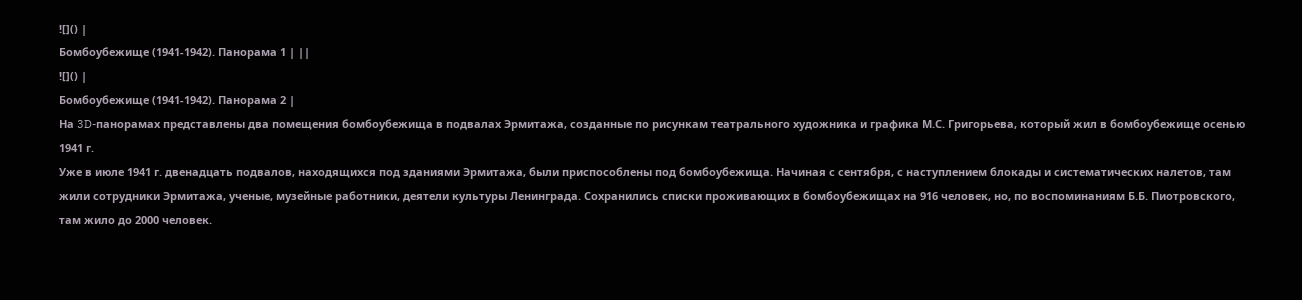![]() |
Бомбоубежище (1941-1942). Панорама 1 | ||
![]() |
Бомбоубежище (1941-1942). Панорама 2 |
На 3D-панорамах представлены два помещения бомбоубежища в подвалах Эрмитажа, созданные по рисункам театрального художника и графика М.С. Григорьева, который жил в бомбоубежище осенью 1941 г.
Уже в июле 1941 г. двенадцать подвалов, находящихся под зданиями Эрмитажа, были приспособлены под бомбоубежища. Начиная с сентября, с наступлением блокады и систематических налетов, там жили сотрудники Эрмитажа, ученые, музейные работники, деятели культуры Ленинграда. Сохранились списки проживающих в бомбоубежищах на 916 человек, но, по воспоминаниям Б.Б. Пиотровского, там жило до 2000 человек.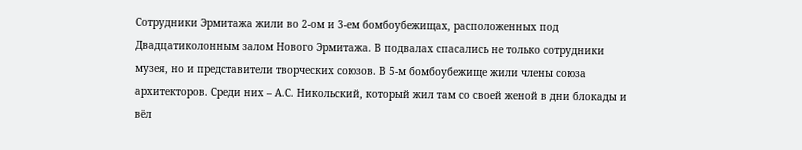Сотрудники Эрмитажа жили во 2-ом и 3-ем бомбоубежищах, расположенных под Двадцатиколонным залом Нового Эрмитажа. В подвалах спасались не только сотрудники музея, но и представители творческих союзов. В 5-м бомбоубежище жили члены союза архитекторов. Среди них – А.С. Никольский, который жил там со своей женой в дни блокады и вёл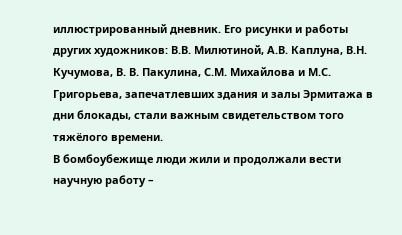иллюстрированный дневник. Его рисунки и работы других художников: В.В. Милютиной, А.В. Каплуна, В.Н. Кучумова, В. В. Пакулина, С.М. Михайлова и М.С. Григорьева, запечатлевших здания и залы Эрмитажа в дни блокады, стали важным свидетельством того тяжёлого времени.
В бомбоубежище люди жили и продолжали вести научную работу –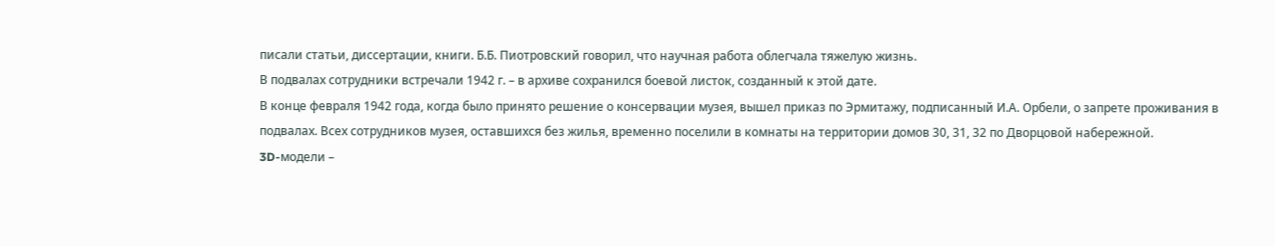писали статьи, диссертации, книги. Б.Б. Пиотровский говорил, что научная работа облегчала тяжелую жизнь.
В подвалах сотрудники встречали 1942 г. – в архиве сохранился боевой листок, созданный к этой дате.
В конце февраля 1942 года, когда было принято решение о консервации музея, вышел приказ по Эрмитажу, подписанный И.А. Орбели, о запрете проживания в подвалах. Всех сотрудников музея, оставшихся без жилья, временно поселили в комнаты на территории домов 30, 31, 32 по Дворцовой набережной.
3D-модели –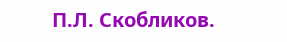П.Л. Скобликов.